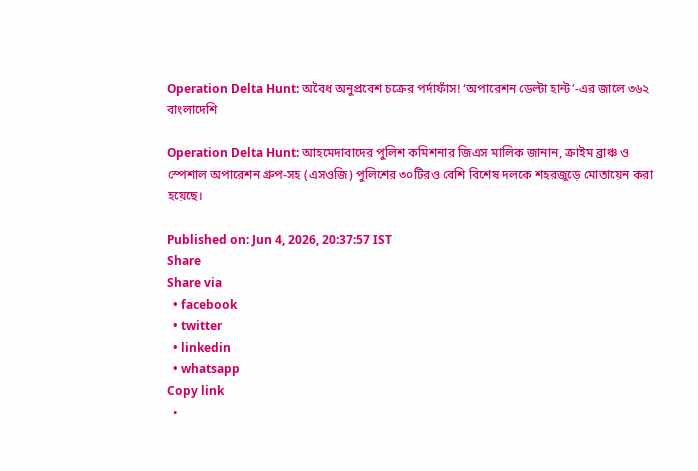Operation Delta Hunt: অবৈধ অনুপ্রবেশ চক্রের পর্দাফাঁস! ‘অপারেশন ডেল্টা হান্ট’-এর জালে ৩৬২ বাংলাদেশি

Operation Delta Hunt: আহমেদাবাদের পুলিশ কমিশনার জিএস মালিক জানান, ক্রাইম ব্রাঞ্চ ও স্পেশাল অপারেশন গ্রুপ-সহ (এসওজি) পুলিশের ৩০টিরও বেশি বিশেষ দলকে শহরজুড়ে মোতায়েন করা হয়েছে।

Published on: Jun 4, 2026, 20:37:57 IST
Share
Share via
  • facebook
  • twitter
  • linkedin
  • whatsapp
Copy link
  •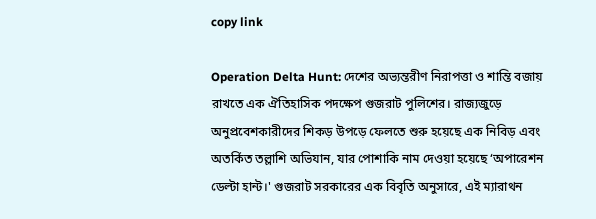copy link

Operation Delta Hunt: দেশের অভ্যন্তরীণ নিরাপত্তা ও শান্তি বজায় রাখতে এক ঐতিহাসিক পদক্ষেপ গুজরাট পুলিশের। রাজ্যজুড়ে অনুপ্রবেশকারীদের শিকড় উপড়ে ফেলতে শুরু হয়েছে এক নিবিড় এবং অতর্কিত তল্লাশি অভিযান, যার পোশাকি নাম দেওয়া হয়েছে ‘অপারেশন ডেল্টা হান্ট।' গুজরাট সরকারের এক বিবৃতি অনুসারে, এই ম্যারাথন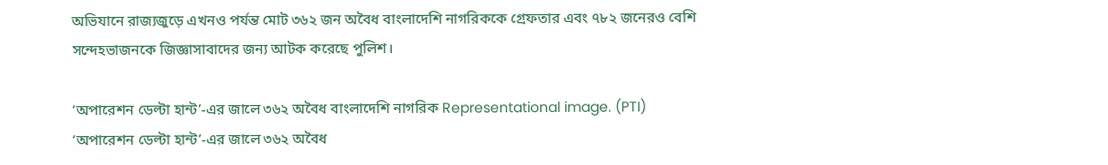অভিযানে রাজ্যজুড়ে এখনও পর্যন্ত মোট ৩৬২ জন অবৈধ বাংলাদেশি নাগরিককে গ্রেফতার এবং ৭৮২ জনেরও বেশি সন্দেহভাজনকে জিজ্ঞাসাবাদের জন্য আটক করেছে পুলিশ।

‘অপারেশন ডেল্টা হান্ট’-এর জালে ৩৬২ অবৈধ বাংলাদেশি নাগরিক Representational image. (PTI)
‘অপারেশন ডেল্টা হান্ট’-এর জালে ৩৬২ অবৈধ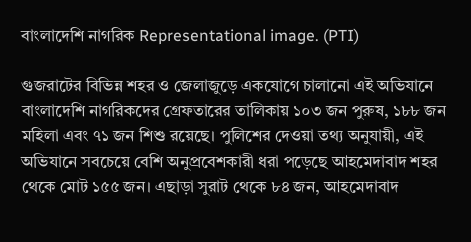বাংলাদেশি নাগরিক Representational image. (PTI)

গুজরাটের বিভিন্ন শহর ও জেলাজুড়ে একযোগে চালানো এই অভিযানে বাংলাদেশি নাগরিকদের গ্রেফতারের তালিকায় ১০৩ জন পুরুষ, ১৮৮ জন মহিলা এবং ৭১ জন শিশু রয়েছে। পুলিশের দেওয়া তথ্য অনুযায়ী, এই অভিযানে সবচেয়ে বেশি অনুপ্রবেশকারী ধরা পড়েছে আহমেদাবাদ শহর থেকে মোট ১৫৫ জন। এছাড়া সুরাট থেকে ৮৪ জন, আহমেদাবাদ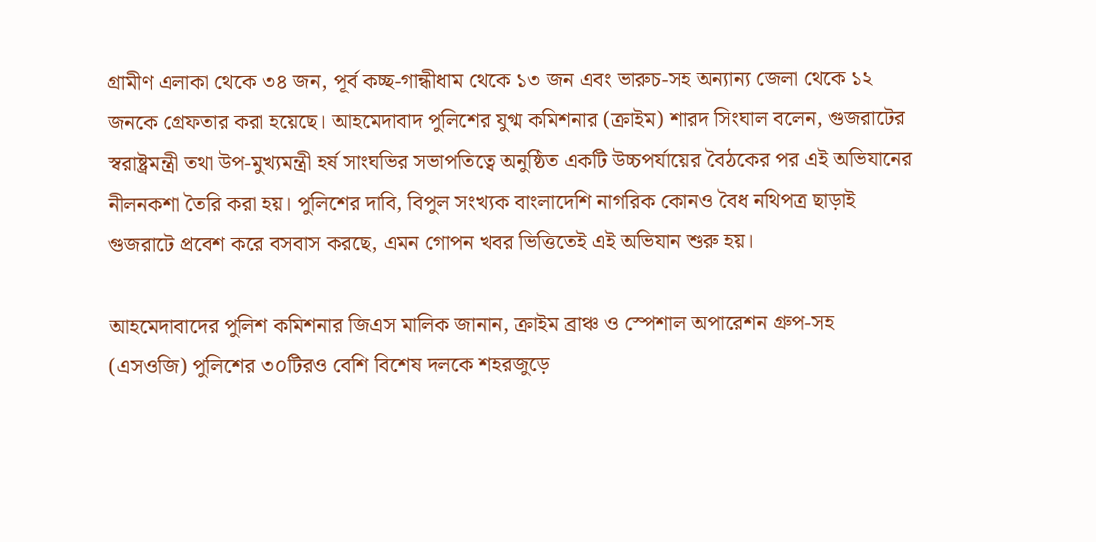গ্রামীণ এলাকা থেকে ৩৪ জন, পূর্ব কচ্ছ-গান্ধীধাম থেকে ১৩ জন এবং ভারুচ-সহ অন্যান্য জেলা থেকে ১২ জনকে গ্রেফতার করা হয়েছে। আহমেদাবাদ পুলিশের যুগ্ম কমিশনার (ক্রাইম) শারদ সিংঘাল বলেন, গুজরাটের স্বরাষ্ট্রমন্ত্রী তথা উপ-মুখ্যমন্ত্রী হর্ষ সাংঘভির সভাপতিত্বে অনুষ্ঠিত একটি উচ্চপর্যায়ের বৈঠকের পর এই অভিযানের নীলনকশা তৈরি করা হয়। পুলিশের দাবি, বিপুল সংখ্যক বাংলাদেশি নাগরিক কোনও বৈধ নথিপত্র ছাড়াই গুজরাটে প্রবেশ করে বসবাস করছে, এমন গোপন খবর ভিত্তিতেই এই অভিযান শুরু হয়।

আহমেদাবাদের পুলিশ কমিশনার জিএস মালিক জানান, ক্রাইম ব্রাঞ্চ ও স্পেশাল অপারেশন গ্রুপ-সহ (এসওজি) পুলিশের ৩০টিরও বেশি বিশেষ দলকে শহরজুড়ে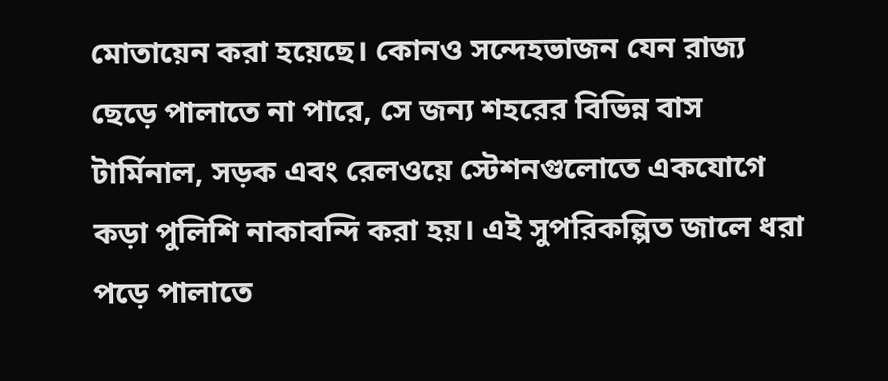মোতায়েন করা হয়েছে। কোনও সন্দেহভাজন যেন রাজ্য ছেড়ে পালাতে না পারে, সে জন্য শহরের বিভিন্ন বাস টার্মিনাল, সড়ক এবং রেলওয়ে স্টেশনগুলোতে একযোগে কড়া পুলিশি নাকাবন্দি করা হয়। এই সুপরিকল্পিত জালে ধরা পড়ে পালাতে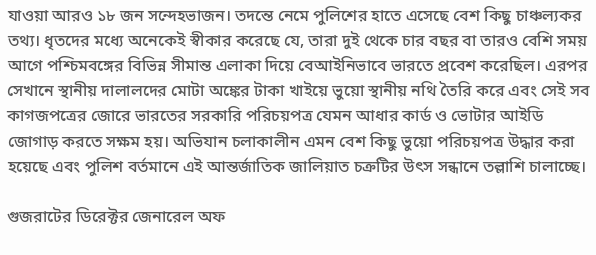যাওয়া আরও ১৮ জন সন্দেহভাজন। তদন্তে নেমে পুলিশের হাতে এসেছে বেশ কিছু চাঞ্চল্যকর তথ্য। ধৃতদের মধ্যে অনেকেই স্বীকার করেছে যে, তারা দুই থেকে চার বছর বা তারও বেশি সময় আগে পশ্চিমবঙ্গের বিভিন্ন সীমান্ত এলাকা দিয়ে বেআইনিভাবে ভারতে প্রবেশ করেছিল। এরপর সেখানে স্থানীয় দালালদের মোটা অঙ্কের টাকা খাইয়ে ভুয়ো স্থানীয় নথি তৈরি করে এবং সেই সব কাগজপত্রের জোরে ভারতের সরকারি পরিচয়পত্র যেমন আধার কার্ড ও ভোটার আইডি জোগাড় করতে সক্ষম হয়। অভিযান চলাকালীন এমন বেশ কিছু ভুয়ো পরিচয়পত্র উদ্ধার করা হয়েছে এবং পুলিশ বর্তমানে এই আন্তর্জাতিক জালিয়াত চক্রটির উৎস সন্ধানে তল্লাশি চালাচ্ছে।

গুজরাটের ডিরেক্টর জেনারেল অফ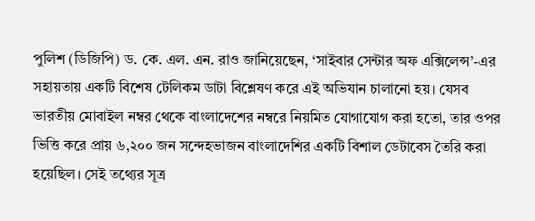পুলিশ (ডিজিপি) ড. কে. এল. এন. রাও জানিয়েছেন, ‘সাইবার সেন্টার অফ এক্সিলেন্স’-এর সহায়তায় একটি বিশেষ টেলিকম ডাটা বিশ্লেষণ করে এই অভিযান চালানো হয়। যেসব ভারতীয় মোবাইল নম্বর থেকে বাংলাদেশের নম্বরে নিয়মিত যোগাযোগ করা হতো, তার ওপর ভিত্তি করে প্রায় ৬,২০০ জন সন্দেহভাজন বাংলাদেশির একটি বিশাল ডেটাবেস তৈরি করা হয়েছিল। সেই তথ্যের সূত্র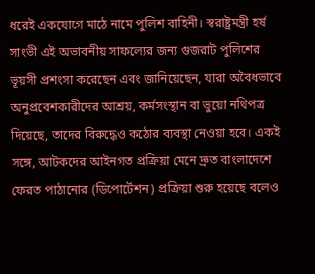ধরেই একযোগে মাঠে নামে পুলিশ বাহিনী। স্বরাষ্ট্রমন্ত্রী হর্ষ সাংভী এই অভাবনীয় সাফল্যের জন্য গুজরাট পুলিশের ভূয়সী প্রশংসা করেছেন এবং জানিয়েছেন, যারা অবৈধভাবে অনুপ্রবেশকারীদের আশ্রয়, কর্মসংস্থান বা ভুয়ো নথিপত্র দিয়েছে, তাদের বিরুদ্ধেও কঠোর ব্যবস্থা নেওয়া হবে। একই সঙ্গে, আটকদের আইনগত প্রক্রিয়া মেনে দ্রুত বাংলাদেশে ফেরত পাঠানোর (ডিপোর্টেশন) প্রক্রিয়া শুরু হয়েছে বলেও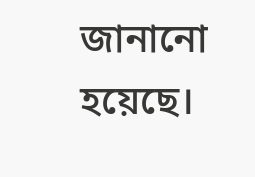জানানো হয়েছে।